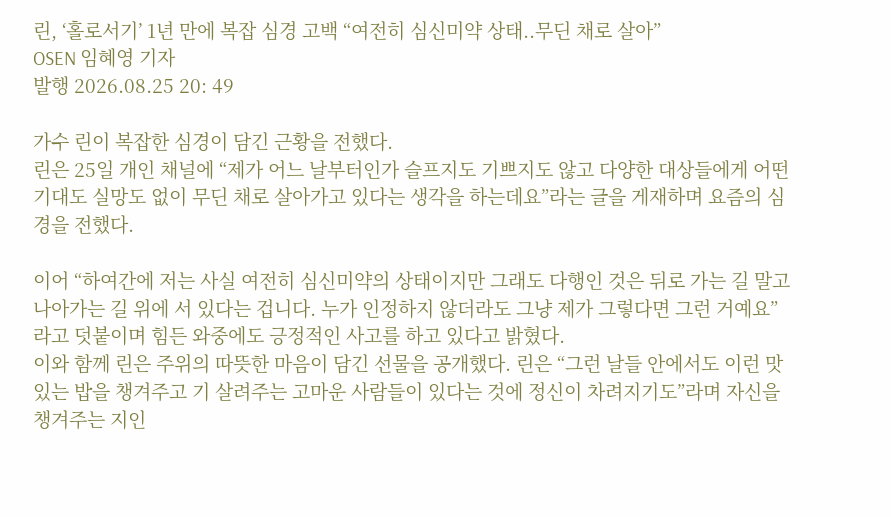린, ‘홀로서기’ 1년 만에 복잡 심경 고백 “여전히 심신미약 상태..무딘 채로 살아”
OSEN 임혜영 기자
발행 2026.08.25 20: 49

가수 린이 복잡한 심경이 담긴 근황을 전했다.
린은 25일 개인 채널에 “제가 어느 날부터인가 슬프지도 기쁘지도 않고 다양한 대상들에게 어떤 기대도 실망도 없이 무딘 채로 살아가고 있다는 생각을 하는데요”라는 글을 게재하며 요즘의 심경을 전했다.

이어 “하여간에 저는 사실 여전히 심신미약의 상태이지만 그래도 다행인 것은 뒤로 가는 길 말고 나아가는 길 위에 서 있다는 겁니다. 누가 인정하지 않더라도 그냥 제가 그렇다면 그런 거예요”라고 덧붙이며 힘든 와중에도 긍정적인 사고를 하고 있다고 밝혔다.
이와 함께 린은 주위의 따뜻한 마음이 담긴 선물을 공개했다. 린은 “그런 날들 안에서도 이런 맛있는 밥을 챙겨주고 기 살려주는 고마운 사람들이 있다는 것에 정신이 차려지기도”라며 자신을 챙겨주는 지인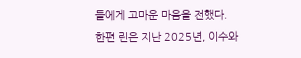들에게 고마운 마음을 전했다.
한편 린은 지난 2025년, 이수와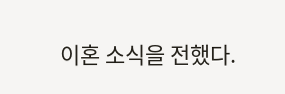이혼 소식을 전했다.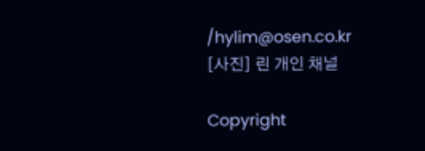/hylim@osen.co.kr
[사진] 린 개인 채널

Copyright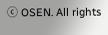ⓒ OSEN. All rights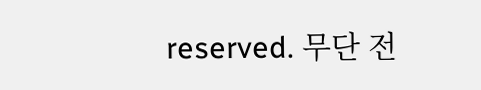reserved. 무단 전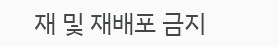재 및 재배포 금지